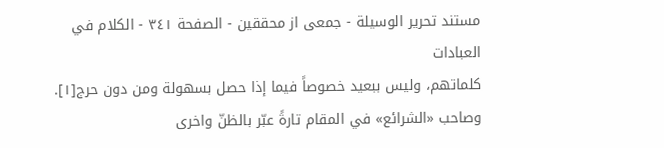مستند تحرير الوسيلة - جمعى از محققين - الصفحة ٣٤١ - الكلام في العبادات
كلماتهم، وليس ببعيد خصوصاً فيما إذا حصل بسهولة ومن دون حرج[١].
وصاحب «الشرائع» في المقام تارةً عبّر بالظنّ واخرى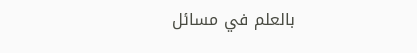بالعلم في مسائل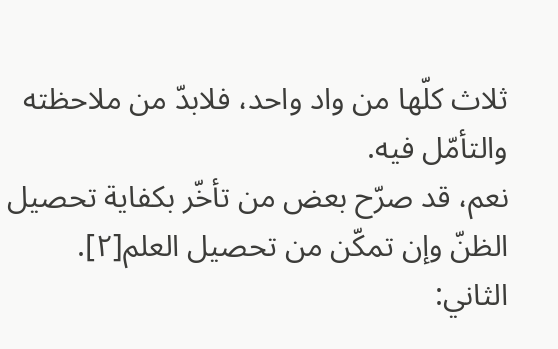ثلاث كلّها من واد واحد، فلابدّ من ملاحظته والتأمّل فيه.
نعم، قد صرّح بعض من تأخّر بكفاية تحصيل الظنّ وإن تمكّن من تحصيل العلم[٢].
الثاني: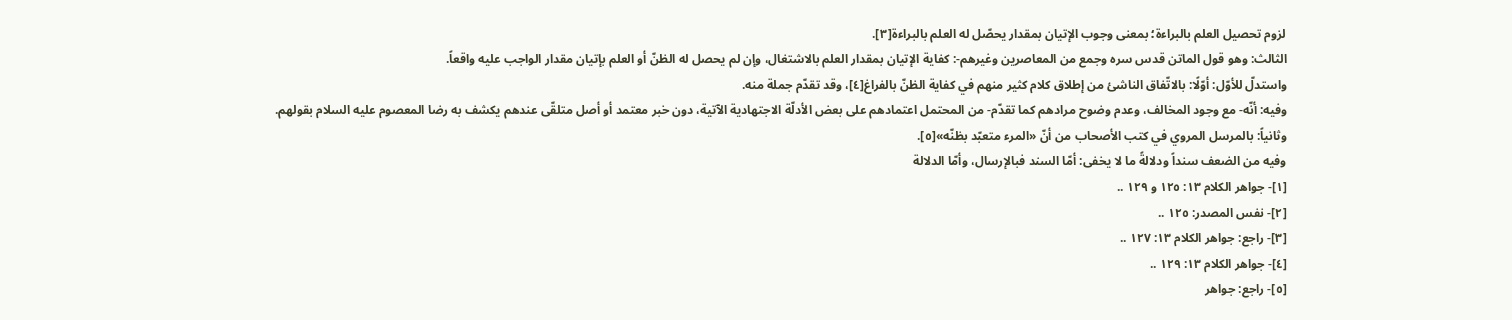لزوم تحصيل العلم بالبراءة؛ بمعنى وجوب الإتيان بمقدار يحصّل له العلم بالبراءة[٣].
الثالث: وهو قول الماتن قدس سره وجمع من المعاصرين وغيرهم-: كفاية الإتيان بمقدار العلم بالاشتغال، وإن لم يحصل له الظنّ أو العلم بإتيان مقدار الواجب عليه واقعاً.
واستدلّ للأوّل: أوّلًا: بالاتّفاق الناشئ من إطلاق كلام كثير منهم في كفاية الظنّ بالفراغ[٤]، وقد تقدّم جملة منه.
وفيه: أنّه- مع وجود المخالف، وعدم وضوح مرادهم كما تقدّم- من المحتمل اعتمادهم على بعض الأدلّة الاجتهادية الآتية، دون خبر معتمد أو أصل متلقّى عندهم يكشف به رضا المعصوم عليه السلام بقولهم.
وثانياً: بالمرسل المروي في كتب الأصحاب من أنّ «المرء متعبّد بظنّه»[٥].
وفيه من الضعف سنداً ودلالةً ما لا يخفى: أمّا السند فبالإرسال، وأمّا الدلالة
[١]- جواهر الكلام ١٣: ١٢٥ و ١٢٩ ..
[٢]- نفس المصدر: ١٢٥ ..
[٣]- راجع: جواهر الكلام ١٣: ١٢٧ ..
[٤]- جواهر الكلام ١٣: ١٢٩ ..
[٥]- راجع: جواهر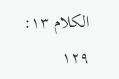الكلام ١٣: ١٢٩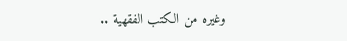وغيره من الكتب الفقهية ..